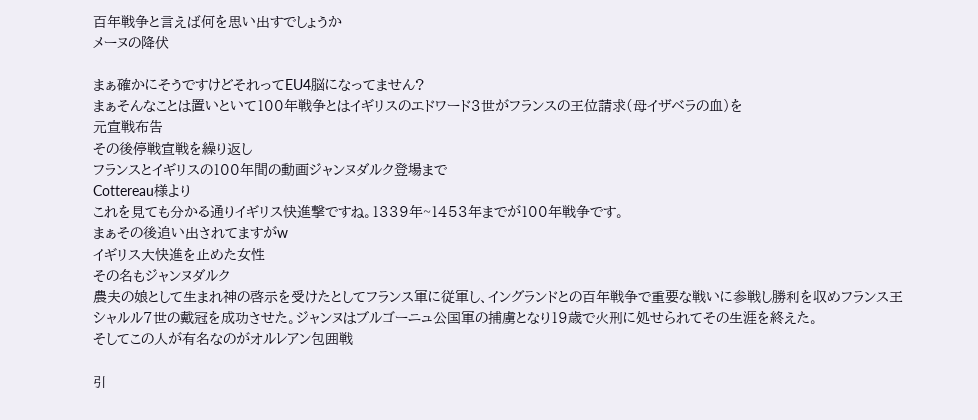百年戦争と言えば何を思い出すでしょうか
メーヌの降伏

まぁ確かにそうですけどそれってEU4脳になってません?
まぁそんなことは置いといて100年戦争とはイギリスのエドワード3世がフランスの王位請求(母イザベラの血)を
元宣戦布告
その後停戦宣戦を繰り返し
フランスとイギリスの100年間の動画ジャンヌダルク登場まで
Cottereau様より
これを見ても分かる通りイギリス快進撃ですね。1339年~1453年までが100年戦争です。
まぁその後追い出されてますがw
イギリス大快進を止めた女性
その名もジャンヌダルク
農夫の娘として生まれ神の啓示を受けたとしてフランス軍に従軍し、イングランドとの百年戦争で重要な戦いに参戦し勝利を収めフランス王シャルル7世の戴冠を成功させた。ジャンヌはブルゴーニュ公国軍の捕虜となり19歳で火刑に処せられてその生涯を終えた。
そしてこの人が有名なのがオルレアン包囲戦

引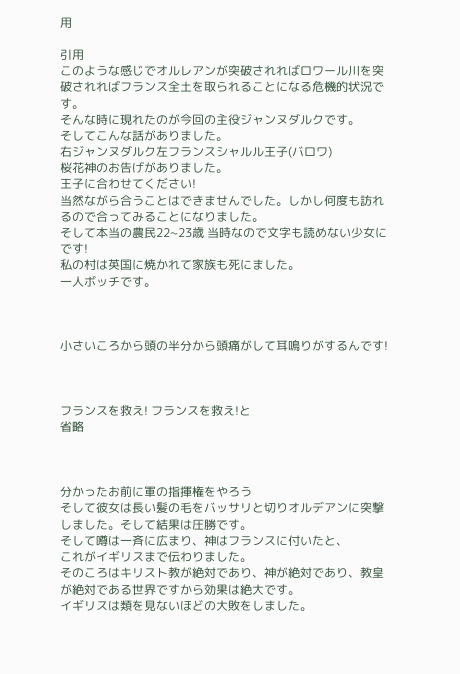用

引用
このような感じでオルレアンが突破されればロワール川を突破されればフランス全土を取られることになる危機的状況です。
そんな時に現れたのが今回の主役ジャンヌダルクです。
そしてこんな話がありました。
右ジャンヌダルク左フランスシャルル王子(バロワ)
桜花神のお告げがありました。
王子に合わせてください!
当然ながら合うことはできませんでした。しかし何度も訪れるので合ってみることになりました。
そして本当の農民22~23歳 当時なので文字も読めない少女にです!
私の村は英国に焼かれて家族も死にました。
一人ボッチです。



小さいころから頭の半分から頭痛がして耳鳴りがするんです!



フランスを救え! フランスを救え!と
省略



分かったお前に軍の指揮権をやろう
そして彼女は長い髪の毛をバッサリと切りオルデアンに突撃しました。そして結果は圧勝です。
そして噂は一斉に広まり、神はフランスに付いたと、
これがイギリスまで伝わりました。
そのころはキリスト教が絶対であり、神が絶対であり、教皇が絶対である世界ですから効果は絶大です。
イギリスは類を見ないほどの大敗をしました。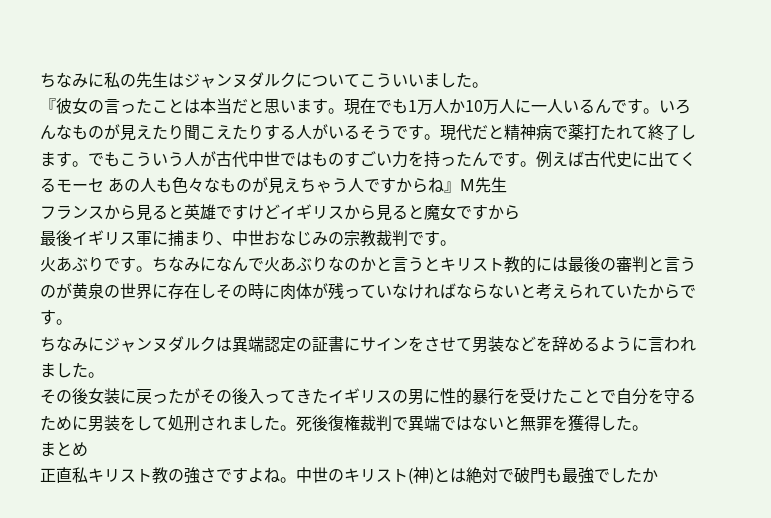ちなみに私の先生はジャンヌダルクについてこういいました。
『彼女の言ったことは本当だと思います。現在でも1万人か10万人に一人いるんです。いろんなものが見えたり聞こえたりする人がいるそうです。現代だと精神病で薬打たれて終了します。でもこういう人が古代中世ではものすごい力を持ったんです。例えば古代史に出てくるモーセ あの人も色々なものが見えちゃう人ですからね』M先生
フランスから見ると英雄ですけどイギリスから見ると魔女ですから
最後イギリス軍に捕まり、中世おなじみの宗教裁判です。
火あぶりです。ちなみになんで火あぶりなのかと言うとキリスト教的には最後の審判と言うのが黄泉の世界に存在しその時に肉体が残っていなければならないと考えられていたからです。
ちなみにジャンヌダルクは異端認定の証書にサインをさせて男装などを辞めるように言われました。
その後女装に戻ったがその後入ってきたイギリスの男に性的暴行を受けたことで自分を守るために男装をして処刑されました。死後復権裁判で異端ではないと無罪を獲得した。
まとめ
正直私キリスト教の強さですよね。中世のキリスト(神)とは絶対で破門も最強でしたか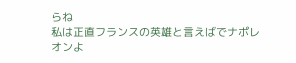らね
私は正直フランスの英雄と言えばでナポレオンよ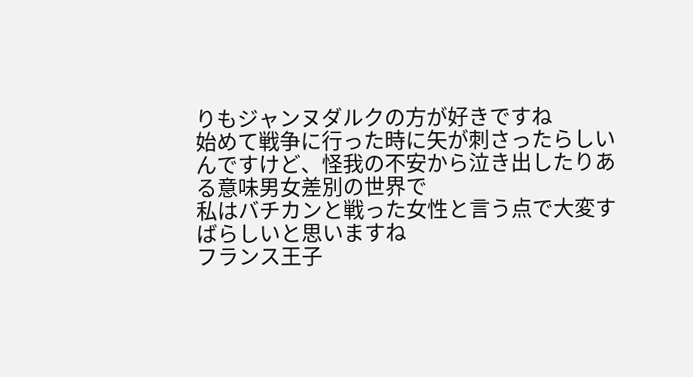りもジャンヌダルクの方が好きですね
始めて戦争に行った時に矢が刺さったらしいんですけど、怪我の不安から泣き出したりある意味男女差別の世界で
私はバチカンと戦った女性と言う点で大変すばらしいと思いますね
フランス王子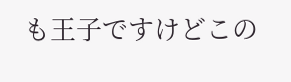も王子ですけどこの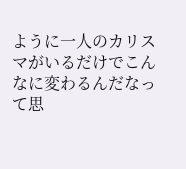ように一人のカリスマがいるだけでこんなに変わるんだなって思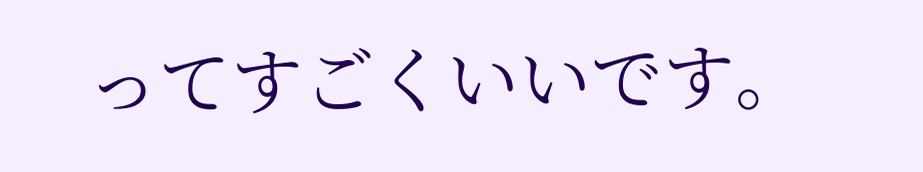ってすごくいいです。